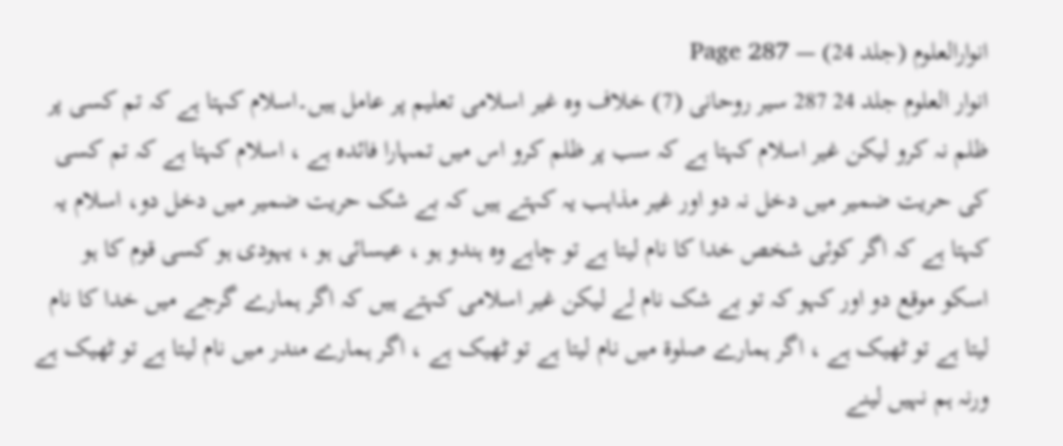انوارالعلوم (جلد 24) — Page 287
انوار العلوم جلد 24 287 سیر روحانی (7) خلاف وہ غیر اسلامی تعلیم پر عامل ہیں۔اسلام کہتا ہے کہ تم کسی پر ظلم نہ کرو لیکن غیر اسلام کہتا ہے کہ سب پر ظلم کرو اس میں تمہارا فائدہ ہے ، اسلام کہتا ہے کہ تم کسی کی حریت ضمیر میں دخل نہ دو اور غیر مذاہب یہ کہتے ہیں کہ بے شک حریت ضمیر میں دخل دو، اسلام یہ کہتا ہے کہ اگر کوئی شخص خدا کا نام لیتا ہے تو چاہے وہ ہندو ہو ، عیسائی ہو ، یہودی ہو کسی قوم کا ہو اسکو موقع دو اور کہو کہ تو بے شک نام لے لیکن غیر اسلامی کہتے ہیں کہ اگر ہمارے گرجے میں خدا کا نام لیتا ہے تو ٹھیک ہے ، اگر ہمارے صلوۃ میں نام لیتا ہے تو ٹھیک ہے ، اگر ہمارے مندر میں نام لیتا ہے تو ٹھیک ہے ورنہ ہم نہیں لینے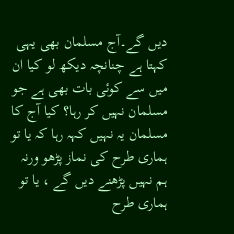دیں گے۔آج مسلمان بھی یہی کہتا ہے چنانچہ دیکھ لو کیا ان میں سے کوئی بات بھی ہے جو مسلمان نہیں کر رہا؟ کیا آج کا مسلمان یہ نہیں کہہ رہا کہ یا تو ہماری طرح کی نماز پڑھو ورنہ ہم نہیں پڑھنے دیں گے ، یا تو ہماری طرح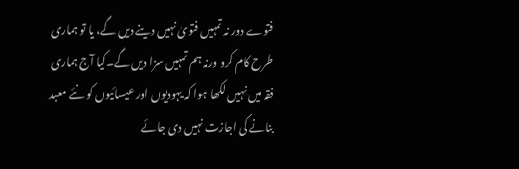فتوے دور نہ تمہیں فتویٰ نہیں دینے دیں گے، یا تو ہماری طرح کام کرو ورنہ ہم تمہیں سزا دیں گے۔کیا آج ہماری فقہ میں نہیں لکھا ہوا کہ یہودیوں اور عیسائیوں کو نئے معبد بنانے کی اجازت نہیں دی جائے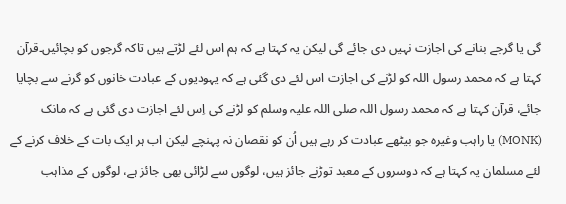گی یا گرجے بنانے کی اجازت نہیں دی جائے گی لیکن یہ کہتا ہے کہ ہم اس لئے لڑتے ہیں تاکہ گرجوں کو بچائیں۔قرآن کہتا ہے کہ محمد رسول اللہ کو لڑنے کی اجازت اس لئے دی گئی ہے کہ یہودیوں کے عبادت خانوں کو گرنے سے بچایا جائے، قرآن کہتا ہے کہ محمد رسول اللہ صلی اللہ علیہ وسلم کو لڑنے کی اِس لئے اجازت دی گئی ہے کہ مانک (MONK) یا راہب وغیرہ جو بیٹھے عبادت کر رہے ہیں اُن کو نقصان نہ پہنچے لیکن اب ہر ایک بات کے خلاف کرنے کے لئے مسلمان یہ کہتا ہے کہ دوسروں کے معبد توڑنے جائز ہیں، لوگوں سے لڑائی بھی جائز ہے، لوگوں کے مذاہب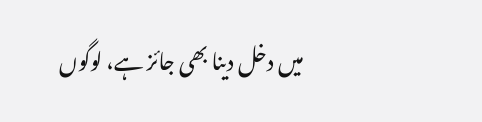میں دخل دینا بھی جائز ہے، لوگوں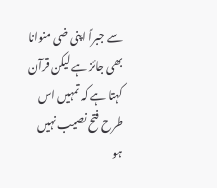سے جبراً اپنی ضی منوانا بھی جائز ہے لیکن قرآن کہتا ہے کہ تمہیں اس طرح فتح نصیب نہیں ہو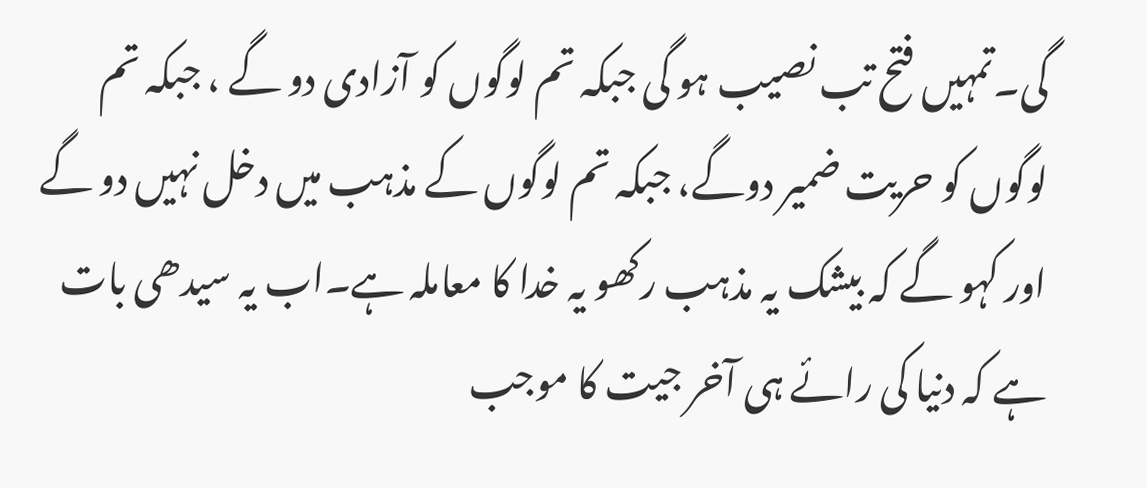گی۔تمہیں فتح تب نصیب ہو گی جبکہ تم لوگوں کو آزادی دو گے ، جبکہ تم لوگوں کو حریت ضمیر دوگے، جبکہ تم لوگوں کے مذہب میں دخل نہیں دو گے اور کہو گے کہ بیشک یہ مذہب رکھو یہ خدا کا معاملہ ہے۔اب یہ سیدھی بات ہے کہ دنیا کی رائے ہی آخر جیت کا موجب